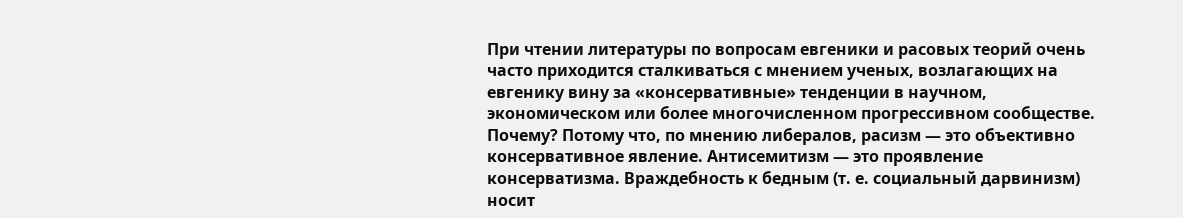При чтении литературы по вопросам евгеники и расовых теорий очень часто приходится сталкиваться с мнением ученых, возлагающих на евгенику вину за «консервативные» тенденции в научном, экономическом или более многочисленном прогрессивном сообществе. Почему? Потому что, по мнению либералов, расизм — это объективно консервативное явление. Антисемитизм — это проявление консерватизма. Враждебность к бедным (т. е. социальный дарвинизм) носит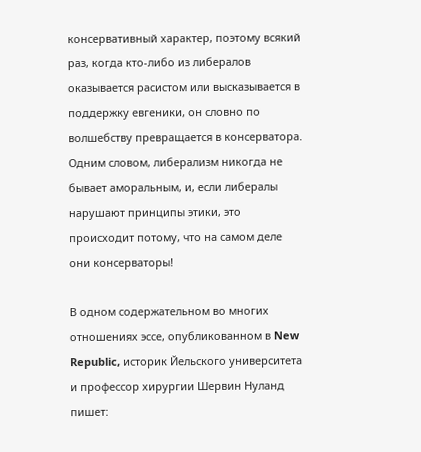консервативный характер, поэтому всякий раз, когда кто-либо из либералов оказывается расистом или высказывается в поддержку евгеники, он словно по волшебству превращается в консерватора. Одним словом, либерализм никогда не бывает аморальным, и, если либералы нарушают принципы этики, это происходит потому, что на самом деле они консерваторы!

В одном содержательном во многих отношениях эссе, опубликованном в New Republic, историк Йельского университета и профессор хирургии Шервин Нуланд пишет: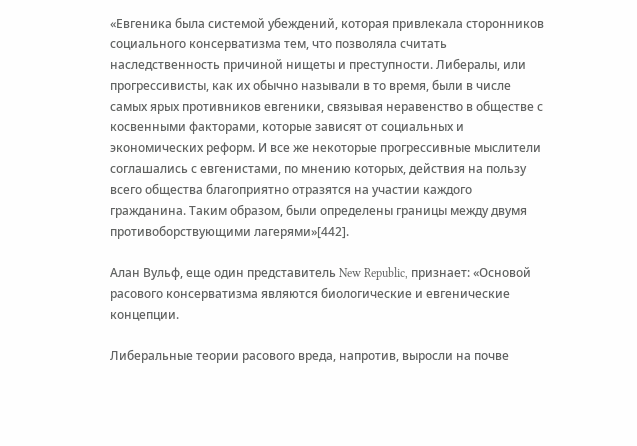«Евгеника была системой убеждений, которая привлекала сторонников социального консерватизма тем, что позволяла считать наследственность причиной нищеты и преступности. Либералы, или прогрессивисты, как их обычно называли в то время, были в числе самых ярых противников евгеники, связывая неравенство в обществе с косвенными факторами, которые зависят от социальных и экономических реформ. И все же некоторые прогрессивные мыслители соглашались с евгенистами, по мнению которых, действия на пользу всего общества благоприятно отразятся на участии каждого гражданина. Таким образом, были определены границы между двумя противоборствующими лагерями»[442].

Алан Вульф, еще один представитель New Republic, признает: «Основой расового консерватизма являются биологические и евгенические концепции.

Либеральные теории расового вреда, напротив, выросли на почве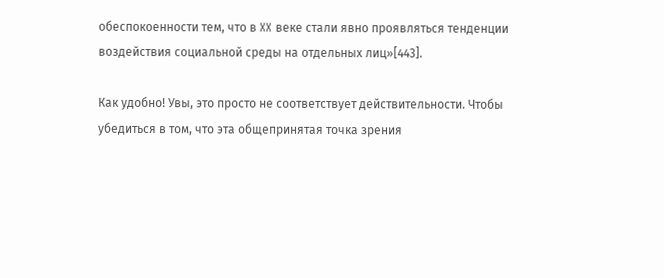обеспокоенности тем, что в XX веке стали явно проявляться тенденции воздействия социальной среды на отдельных лиц»[443].

Как удобно! Увы, это просто не соответствует действительности. Чтобы убедиться в том, что эта общепринятая точка зрения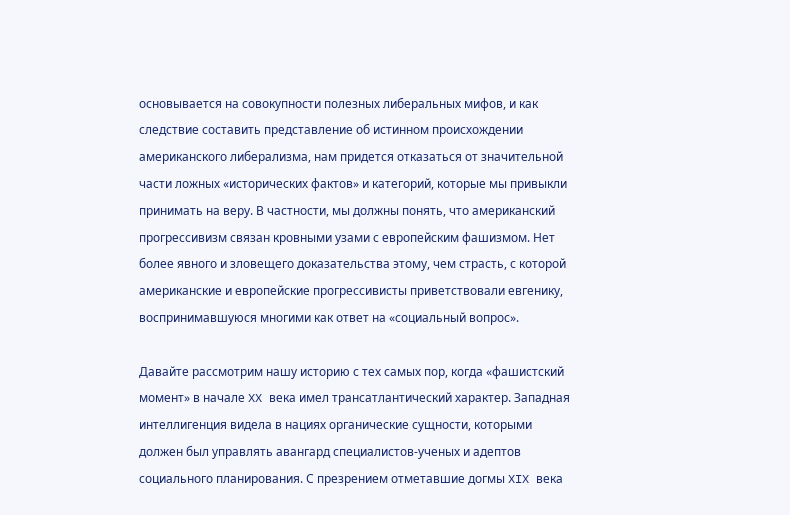основывается на совокупности полезных либеральных мифов, и как следствие составить представление об истинном происхождении американского либерализма, нам придется отказаться от значительной части ложных «исторических фактов» и категорий, которые мы привыкли принимать на веру. В частности, мы должны понять, что американский прогрессивизм связан кровными узами с европейским фашизмом. Нет более явного и зловещего доказательства этому, чем страсть, с которой американские и европейские прогрессивисты приветствовали евгенику, воспринимавшуюся многими как ответ на «социальный вопрос».

Давайте рассмотрим нашу историю с тех самых пор, когда «фашистский момент» в начале XX века имел трансатлантический характер. Западная интеллигенция видела в нациях органические сущности, которыми должен был управлять авангард специалистов-ученых и адептов социального планирования. С презрением отметавшие догмы XIX века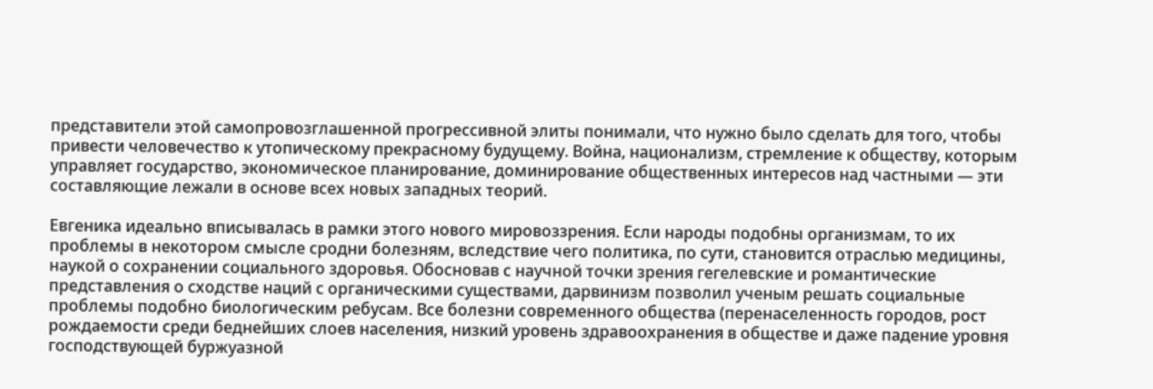представители этой самопровозглашенной прогрессивной элиты понимали, что нужно было сделать для того, чтобы привести человечество к утопическому прекрасному будущему. Война, национализм, стремление к обществу, которым управляет государство, экономическое планирование, доминирование общественных интересов над частными — эти составляющие лежали в основе всех новых западных теорий.

Евгеника идеально вписывалась в рамки этого нового мировоззрения. Если народы подобны организмам, то их проблемы в некотором смысле сродни болезням, вследствие чего политика, по сути, становится отраслью медицины, наукой о сохранении социального здоровья. Обосновав с научной точки зрения гегелевские и романтические представления о сходстве наций с органическими существами, дарвинизм позволил ученым решать социальные проблемы подобно биологическим ребусам. Все болезни современного общества (перенаселенность городов, рост рождаемости среди беднейших слоев населения, низкий уровень здравоохранения в обществе и даже падение уровня господствующей буржуазной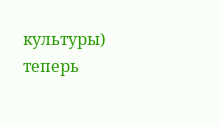культуры) теперь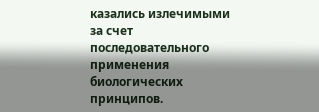казались излечимыми за счет последовательного применения биологических принципов.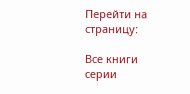Перейти на страницу:

Все книги серии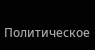Политическое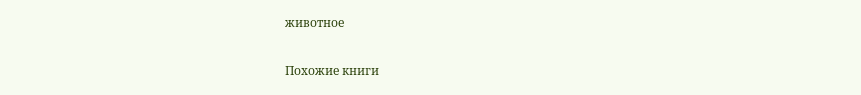животное

Похожие книги